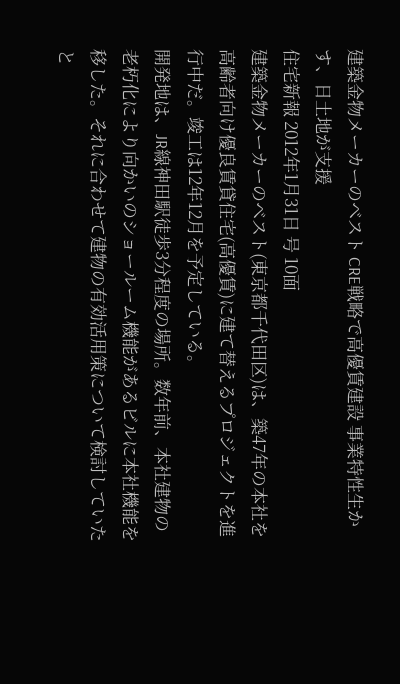建築金物メーカーのベスト CRE戦略で高優賃建設 事業特性生かす、日土地が支援
住宅新報 2012年1月31日 号 10面
建築金物メーカーのベスト(東京都千代田区)は、築47年の本社を高齢者向け優良賃貸住宅(高優賃)に建て替えるプロジェクトを進行中だ。竣工は12年12月を予定している。
開発地は、JR線神田駅徒歩3分程度の場所。数年前、本社建物の老朽化により向かいのショールーム機能があるビルに本社機能を移した。それに合わせて建物の有効活用策について検討していたと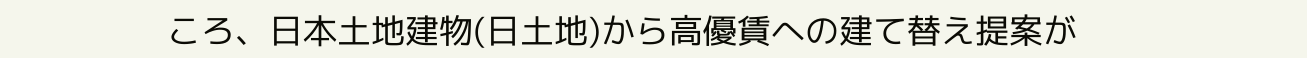ころ、日本土地建物(日土地)から高優賃への建て替え提案が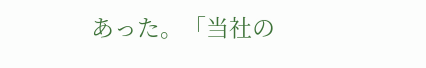あった。「当社の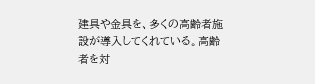建具や金具を、多くの高齢者施設が導入してくれている。高齢者を対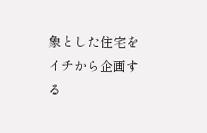象とした住宅をイチから企画する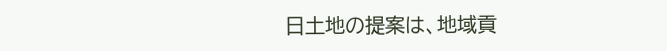日土地の提案は、地域貢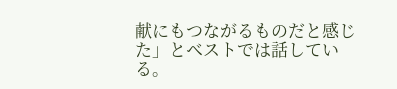献にもつながるものだと感じた」とベストでは話している。